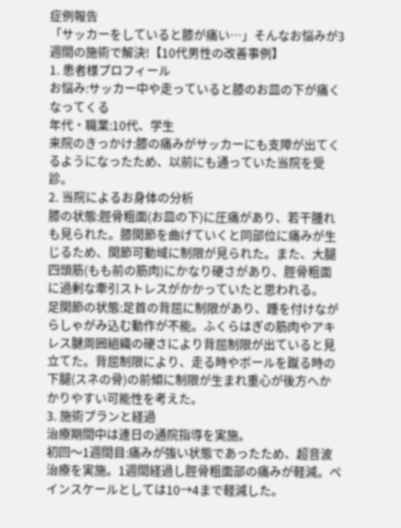症例報告
「サッカーをしていると膝が痛い…」そんなお悩みが3週間の施術で解決!【10代男性の改善事例】
1. 患者様プロフィール
お悩み:サッカー中や走っていると膝のお皿の下が痛くなってくる
年代・職業:10代、学生
来院のきっかけ:膝の痛みがサッカーにも支障が出てくるようになったため、以前にも通っていた当院を受診。
2. 当院によるお身体の分析
膝の状態:脛骨粗面(お皿の下)に圧痛があり、若干腫れも見られた。膝関節を曲げていくと同部位に痛みが生じるため、関節可動域に制限が見られた。また、大腿四頭筋(もも前の筋肉)にかなり硬さがあり、脛骨粗面に過剰な牽引ストレスがかかっていたと思われる。
足関節の状態:足首の背屈に制限があり、踵を付けながらしゃがみ込む動作が不能。ふくらはぎの筋肉やアキレス腱周囲組織の硬さにより背屈制限が出ていると見立てた。背屈制限により、走る時やボールを蹴る時の下腿(スネの骨)の前傾に制限が生まれ重心が後方へかかりやすい可能性を考えた。
3. 施術プランと経過
治療期間中は連日の通院指導を実施。
初回〜1週間目:痛みが強い状態であったため、超音波治療を実施。1週間経過し脛骨粗面部の痛みが軽減。ペインスケールとしては10→4まで軽減した。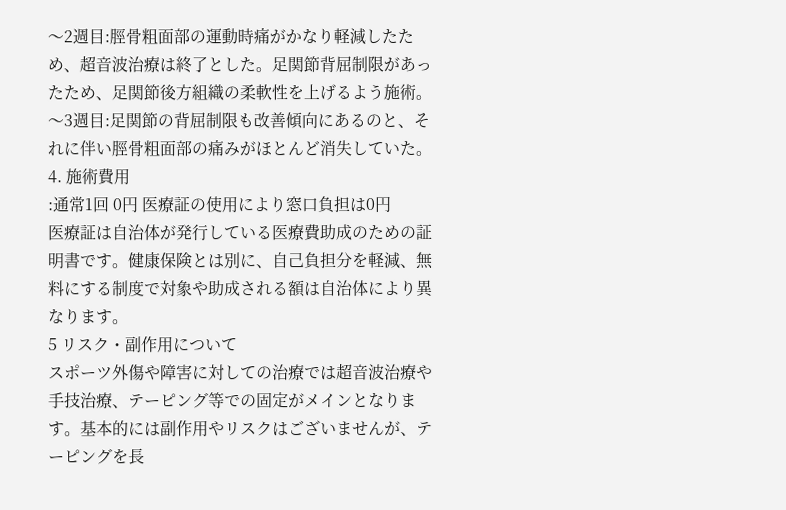〜2週目:脛骨粗面部の運動時痛がかなり軽減したため、超音波治療は終了とした。足関節背屈制限があったため、足関節後方組織の柔軟性を上げるよう施術。
〜3週目:足関節の背屈制限も改善傾向にあるのと、それに伴い脛骨粗面部の痛みがほとんど消失していた。
4. 施術費用
:通常1回 0円 医療証の使用により窓口負担は0円
医療証は自治体が発行している医療費助成のための証明書です。健康保険とは別に、自己負担分を軽減、無料にする制度で対象や助成される額は自治体により異なります。
5 リスク・副作用について
スポーツ外傷や障害に対しての治療では超音波治療や手技治療、テーピング等での固定がメインとなります。基本的には副作用やリスクはございませんが、テーピングを長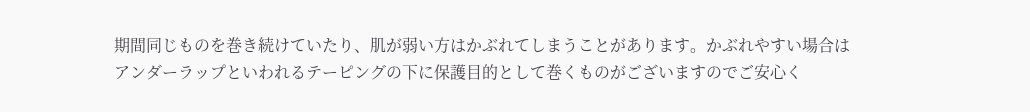期間同じものを巻き続けていたり、肌が弱い方はかぶれてしまうことがあります。かぶれやすい場合はアンダーラップといわれるテーピングの下に保護目的として巻くものがございますのでご安心く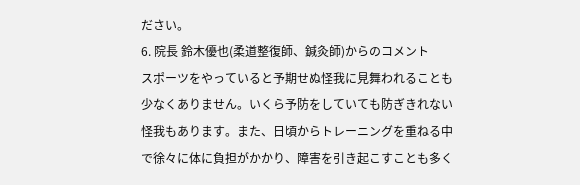ださい。
6. 院長 鈴木優也(柔道整復師、鍼灸師)からのコメント
スポーツをやっていると予期せぬ怪我に見舞われることも少なくありません。いくら予防をしていても防ぎきれない怪我もあります。また、日頃からトレーニングを重ねる中で徐々に体に負担がかかり、障害を引き起こすことも多く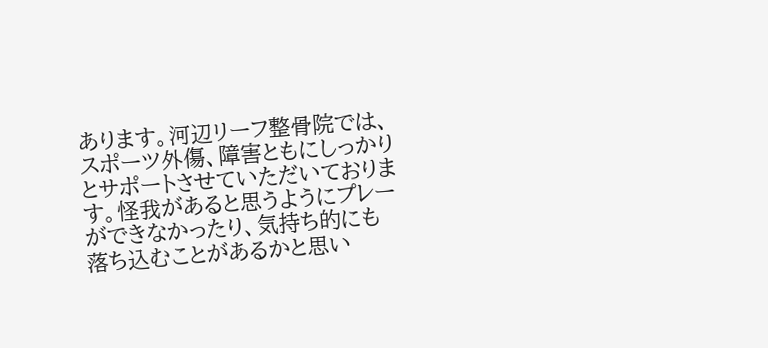あります。河辺リーフ整骨院では、スポーツ外傷、障害ともにしっかりとサポートさせていただいております。怪我があると思うようにプレーができなかったり、気持ち的にも落ち込むことがあるかと思い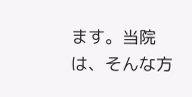ます。当院は、そんな方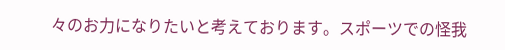々のお力になりたいと考えております。スポーツでの怪我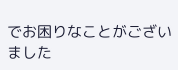でお困りなことがございました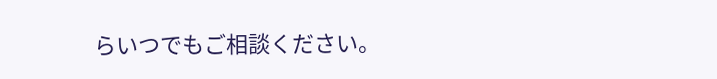らいつでもご相談ください。